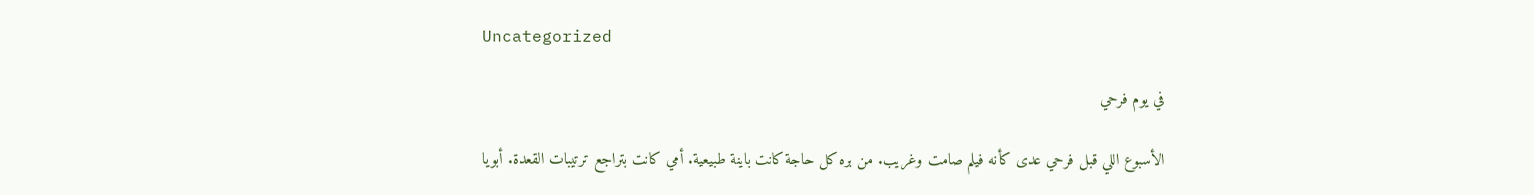Uncategorized

في يوم فرحي

الأسبوع اللي قبل فرحي عدى كأنه فيلم صامت وغريب. من بره كل حاجة كانت باينة طبيعية. أمي كانت بتراجع ترتيبات القعدة. أبويا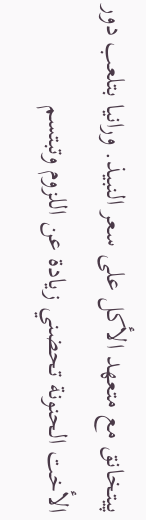پيتخانق مع متعهد الأكل على سعر النبيذ. ورانيا بتلعب دور الأخت الحنونة تحضني زيادة عن اللزوم وتبتسم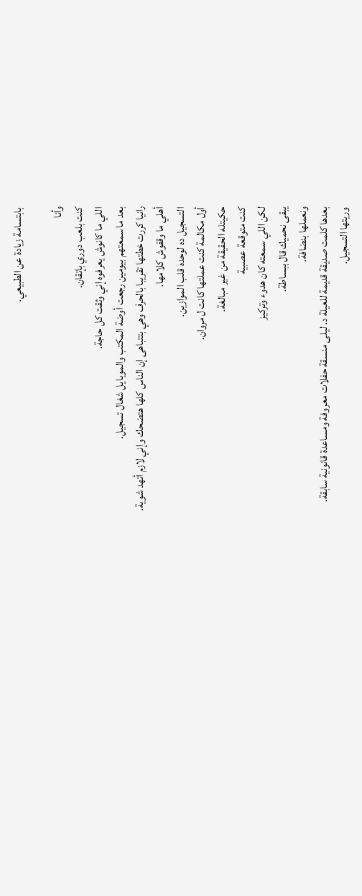بابتسامة زيادة عن الطبيعي.

وأنا
كنت بلعب دوري بإتقان.
اللي ما كانوش يعرفوه إني وثقت كل حاجة.
بعد ما سمعتهم بيومين رجعت أوضة المكتب والموبايل شغال تسجيل.
رانيا كررت خطتها تقريبا بالحرف وهي بتتباهى إن الناس كلها هتضحك وإني لازم أتهد شوية.
أهلي ما وقفوش كلامها.
التسجيل ده لوحده قلب الموازين.
أول مكالمة كنت عملتها كانت ل مروان.
حكيتله الحقيقة من غير مبالغة.
كنت متوقعة عصبية
لكن اللي سمعته كان هدوء وتركيز
يبقى نحميك قال ببساطة.
ونعملها بنضافة.
بعدها كلمت صديقة قديمة للعيلة د. ليلى منسقة حفلات معروفة ومساعدة قانونية سابقة.
وريتها التسجيل.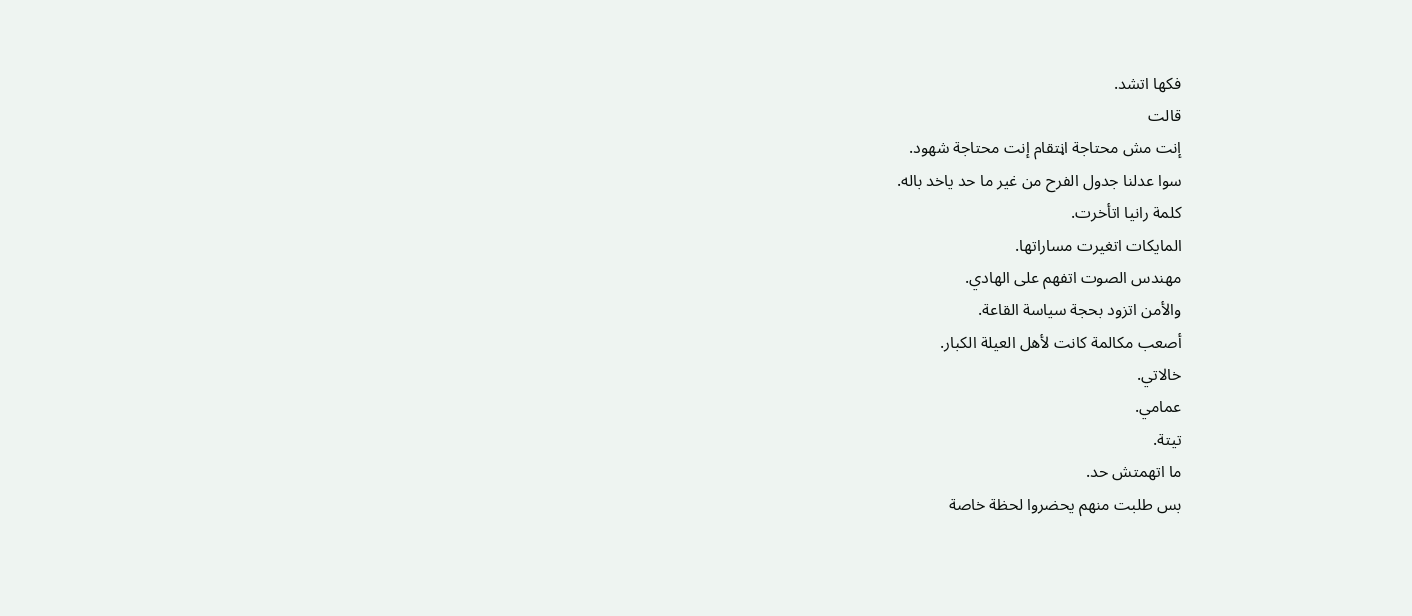فكها اتشد.
قالت
إنت مش محتاجة اڼتقام إنت محتاجة شهود.
سوا عدلنا جدول الفرح من غير ما حد ياخد باله.
كلمة رانيا اتأخرت.
المايكات اتغيرت مساراتها.
مهندس الصوت اتفهم على الهادي.
والأمن اتزود بحجة سياسة القاعة.
أصعب مكالمة كانت لأهل العيلة الكبار.
خالاتي.
عمامي.
تيتة.
ما اتهمتش حد.
بس طلبت منهم يحضروا لحظة خاصة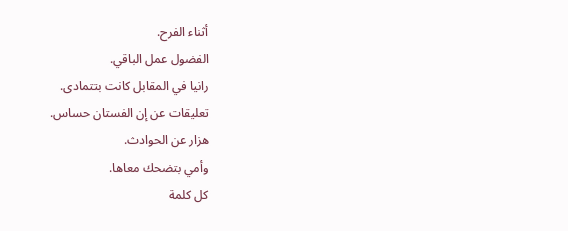أثناء الفرح.
الفضول عمل الباقي.
رانيا في المقابل كانت بتتمادى.
تعليقات عن إن الفستان حساس.
هزار عن الحوادث.
وأمي بتضحك معاها.
كل كلمة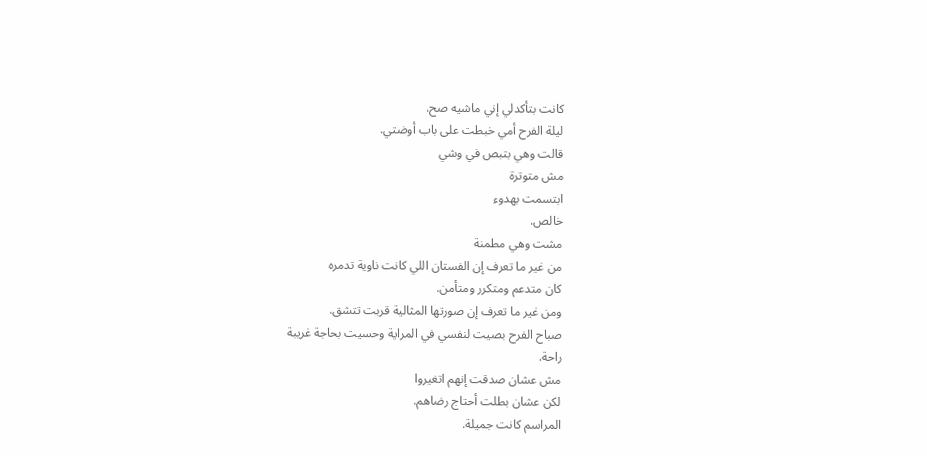كانت بتأكدلي إني ماشيه صح.
ليلة الفرح أمي خبطت على باب أوضتي.
قالت وهي بتبص في وشي
مش متوترة
ابتسمت بهدوء
خالص.
مشت وهي مطمنة
من غير ما تعرف إن الفستان اللي كانت ناوية تدمره
كان متدعم ومتكرر ومتأمن.
ومن غير ما تعرف إن صورتها المثالية قربت تتشق.
صباح الفرح بصيت لنفسي في المراية وحسيت بحاجة غريبة
راحة.
مش عشان صدقت إنهم اتغيروا
لكن عشان بطلت أحتاج رضاهم.
المراسم كانت جميلة.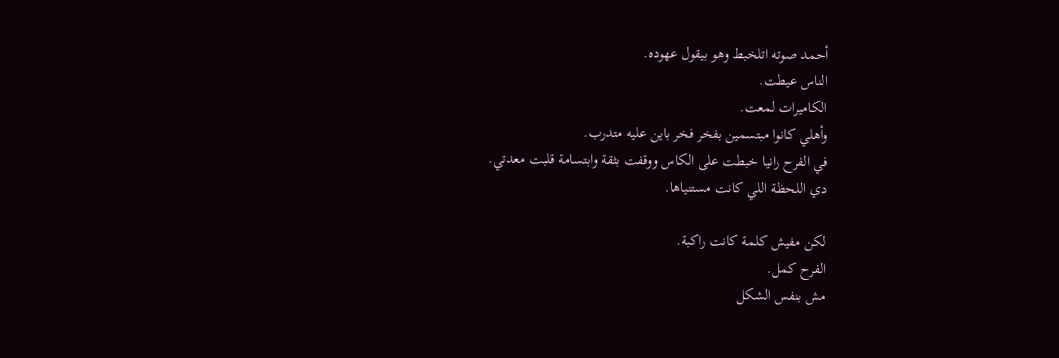أحمد صوته اتلخبط وهو بيقول عهوده.
الناس عيطت.
الكاميرات لمعت.
وأهلي كانوا مبتسمين بفخر فخر باين عليه متدرب.
في الفرح رانيا خبطت على الكاس ووقفت بثقة وابتسامة قلبت معدتي.
دي اللحظة اللي كانت مستنياها.

لكن مفيش كلمة كانت راكبة.
الفرح كمل.
مش بنفس الشكل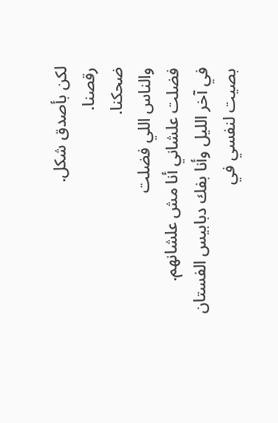لكن بأصدق شكل.
رقصنا.
ضحكنا.
والناس اللي فضلت
فضلت علشاني أنا مش علشانهم.
في آخر الليل وأنا بفك دبابيس الفستان
بصيت لنفسي في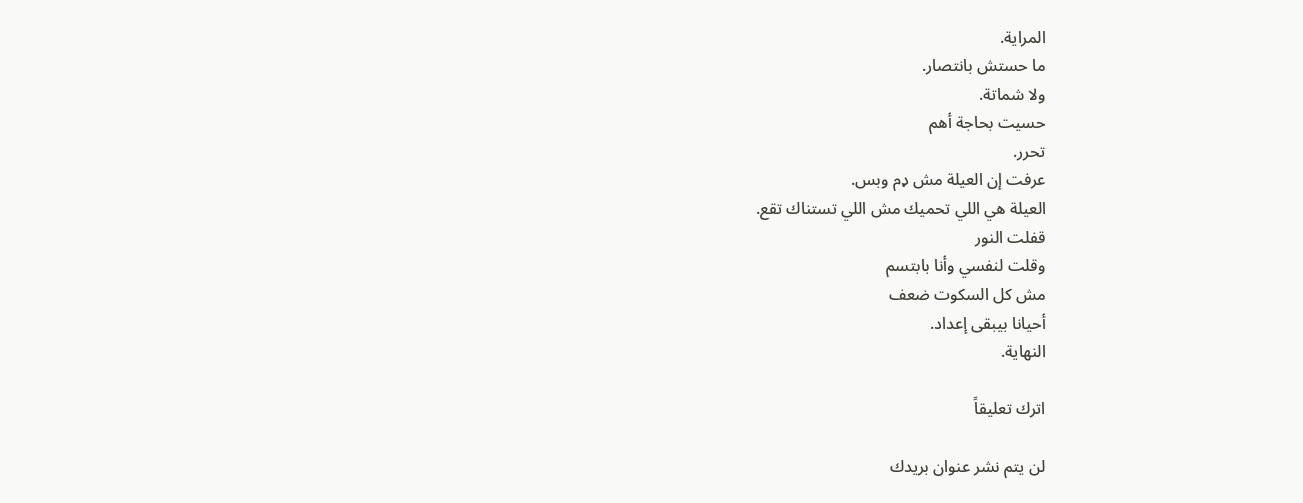المراية.
ما حستش بانتصار.
ولا شماتة.
حسيت بحاجة أهم
تحرر.
عرفت إن العيلة مش ډم وبس.
العيلة هي اللي تحميك مش اللي تستناك تقع.
قفلت النور
وقلت لنفسي وأنا بابتسم
مش كل السكوت ضعف
أحيانا بيبقى إعداد.
النهاية.

اترك تعليقاً

لن يتم نشر عنوان بريدك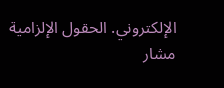الإلكتروني. الحقول الإلزامية مشار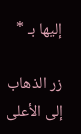إليها بـ *

زر الذهاب إلى الأعلى